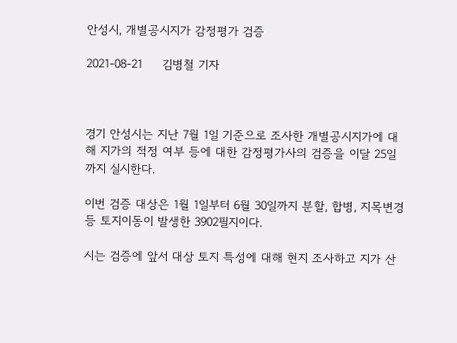안성시, 개별공시지가 감정평가 검증

2021-08-21     김병철 기자



경기 안성시는 지난 7월 1일 기준으로 조사한 개별공시지가에 대해 지가의 적정 여부 등에 대한 감정평가사의 검증을 이달 25일까지 실시한다.

이번 검증 대상은 1월 1일부터 6월 30일까지 분할, 합병, 지목변경 등 토지이동이 발생한 3902필지이다.

시는 검증에 앞서 대상 토지 특성에 대해 현지 조사하고 지가 산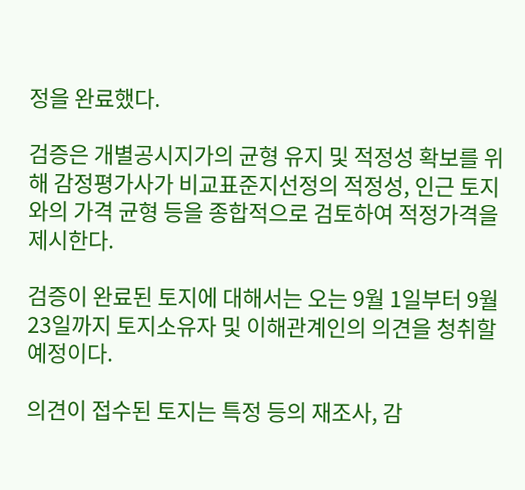정을 완료했다.

검증은 개별공시지가의 균형 유지 및 적정성 확보를 위해 감정평가사가 비교표준지선정의 적정성, 인근 토지와의 가격 균형 등을 종합적으로 검토하여 적정가격을 제시한다.

검증이 완료된 토지에 대해서는 오는 9월 1일부터 9월 23일까지 토지소유자 및 이해관계인의 의견을 청취할 예정이다.

의견이 접수된 토지는 특정 등의 재조사, 감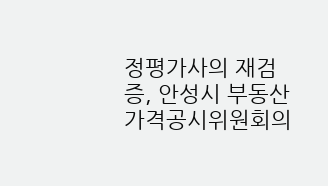정평가사의 재검증, 안성시 부동산가격공시위원회의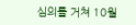심의를 거쳐 10월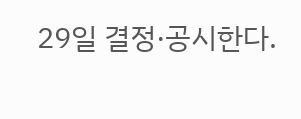29일 결정·공시한다.